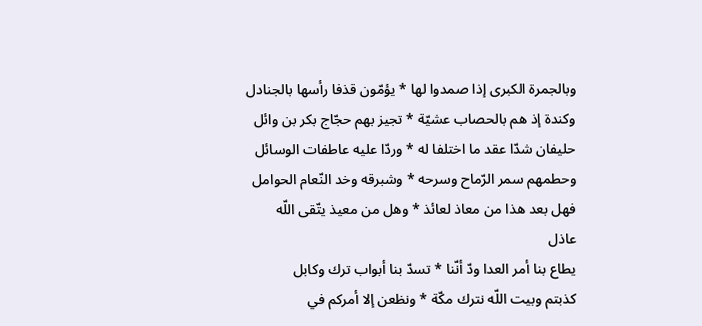وبالجمرة الكبرى إذا صمدوا لها * يؤمّون قذفا رأسها بالجنادل
وكندة إذ هم بالحصاب عشيّة * تجيز بهم حجّاج بكر بن وائل
حليفان شدّا عقد ما اختلفا له * وردّا عليه عاطفات الوسائل
وحطمهم سمر الرّماح وسرحه * وشبرقه وخد النّعام الحوامل
فهل بعد هذا من معاذ لعائذ * وهل من معيذ يتّقى اللّه عاذل
يطاع بنا أمر العدا ودّ أنّنا * تسدّ بنا أبواب ترك وكابل
كذبتم وبيت اللّه نترك مكّة * ونظعن إلا أمركم في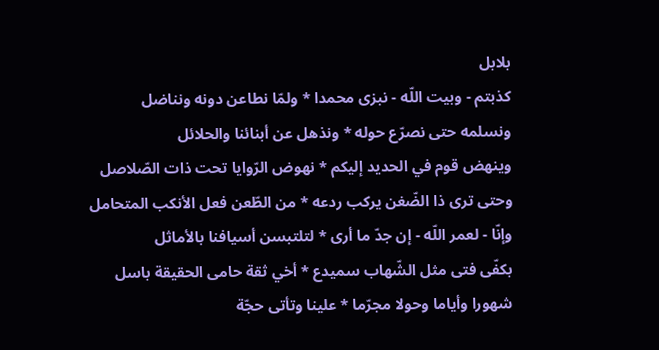بلابل
كذبتم - وبيت اللّه - نبزى محمدا * ولمّا نطاعن دونه ونناضل
ونسلمه حتى نصرّع حوله * ونذهل عن أبنائنا والحلائل
وينهض قوم في الحديد إليكم * نهوض الرّوايا تحت ذات الصّلاصل
وحتى ترى ذا الضّغن يركب ردعه * من الطّعن فعل الأنكب المتحامل
وإنّا - لعمر اللّه - إن جدّ ما أرى * لتلتبسن أسيافنا بالأماثل
بكفّى فتى مثل الشّهاب سميدع * أخي ثقة حامى الحقيقة باسل
شهورا وأياما وحولا مجرّما * علينا وتأتى حجّة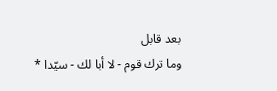بعد قابل
وما ترك قوم - لا أبا لك - سيّدا *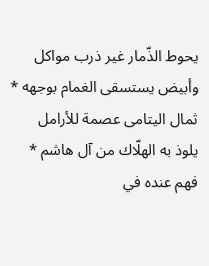يحوط الذّمار غير ذرب مواكل
وأبيض يستسقى الغمام بوجهه * ثمال اليتامى عصمة للأرامل
يلوذ به الهلّاك من آل هاشم * فهم عنده في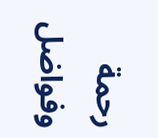رحمة وفواضل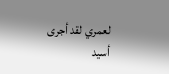لعمري لقد أجرى أسيد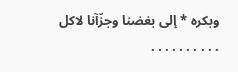وبكره * إلى بغضنا وجزّآنا لاكل
. . . . . . . . . .